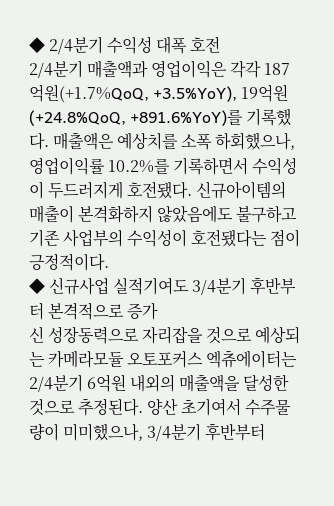◆ 2/4분기 수익성 대폭 호전
2/4분기 매출액과 영업이익은 각각 187억원(+1.7%QoQ, +3.5%YoY), 19억원(+24.8%QoQ, +891.6%YoY)를 기록했다. 매출액은 예상치를 소폭 하회했으나, 영업이익률 10.2%를 기록하면서 수익성이 두드러지게 호전됐다. 신규아이템의 매출이 본격화하지 않았음에도 불구하고 기존 사업부의 수익성이 호전됐다는 점이 긍정적이다.
◆ 신규사업 실적기여도 3/4분기 후반부터 본격적으로 증가
신 성장동력으로 자리잡을 것으로 예상되는 카메라모듈 오토포커스 엑츄에이터는 2/4분기 6억원 내외의 매출액을 달성한 것으로 추정된다. 양산 초기여서 수주물량이 미미했으나, 3/4분기 후반부터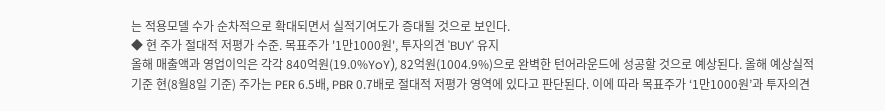는 적용모델 수가 순차적으로 확대되면서 실적기여도가 증대될 것으로 보인다.
◆ 현 주가 절대적 저평가 수준. 목표주가 '1만1000원', 투자의견 'BUY' 유지
올해 매출액과 영업이익은 각각 840억원(19.0%YoY), 82억원(1004.9%)으로 완벽한 턴어라운드에 성공할 것으로 예상된다. 올해 예상실적 기준 현(8월8일 기준) 주가는 PER 6.5배, PBR 0.7배로 절대적 저평가 영역에 있다고 판단된다. 이에 따라 목표주가 ‘1만1000원’과 투자의견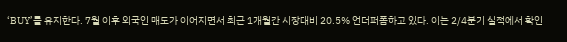‘BUY’를 유지한다. 7월 이후 외국인 매도가 이어지면서 최근 1개월간 시장대비 20.5% 언더퍼폼하고 있다. 이는 2/4분기 실적에서 확인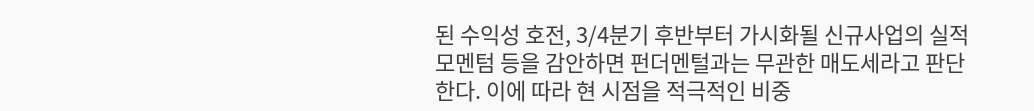된 수익성 호전, 3/4분기 후반부터 가시화될 신규사업의 실적 모멘텀 등을 감안하면 펀더멘털과는 무관한 매도세라고 판단한다. 이에 따라 현 시점을 적극적인 비중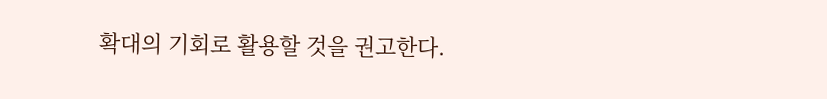확대의 기회로 활용할 것을 권고한다.